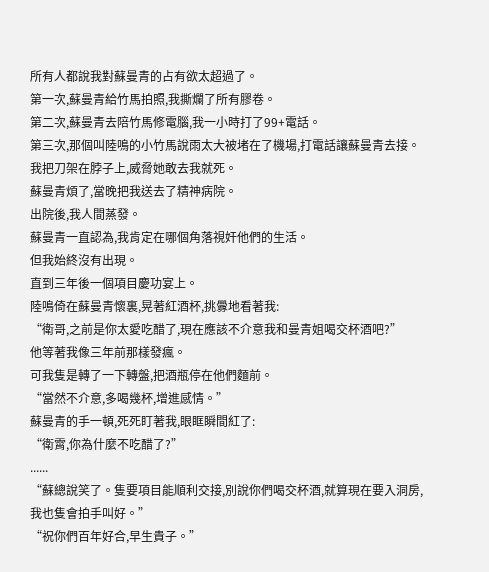所有人都說我對蘇曼青的占有欲太超過了。
第一次,蘇曼青給竹馬拍照,我撕爛了所有膠卷。
第二次,蘇曼青去陪竹馬修電腦,我一小時打了99+電話。
第三次,那個叫陸鳴的小竹馬說雨太大被堵在了機場,打電話讓蘇曼青去接。
我把刀架在脖子上,威脅她敢去我就死。
蘇曼青煩了,當晚把我送去了精神病院。
出院後,我人間蒸發。
蘇曼青一直認為,我肯定在哪個角落視奸他們的生活。
但我始終沒有出現。
直到三年後一個項目慶功宴上。
陸鳴倚在蘇曼青懷裏,晃著紅酒杯,挑釁地看著我:
“衛哥,之前是你太愛吃醋了,現在應該不介意我和曼青姐喝交杯酒吧?”
他等著我像三年前那樣發瘋。
可我隻是轉了一下轉盤,把酒瓶停在他們麵前。
“當然不介意,多喝幾杯,增進感情。”
蘇曼青的手一頓,死死盯著我,眼眶瞬間紅了:
“衛霄,你為什麼不吃醋了?”
......
“蘇總說笑了。隻要項目能順利交接,別說你們喝交杯酒,就算現在要入洞房,我也隻會拍手叫好。”
“祝你們百年好合,早生貴子。”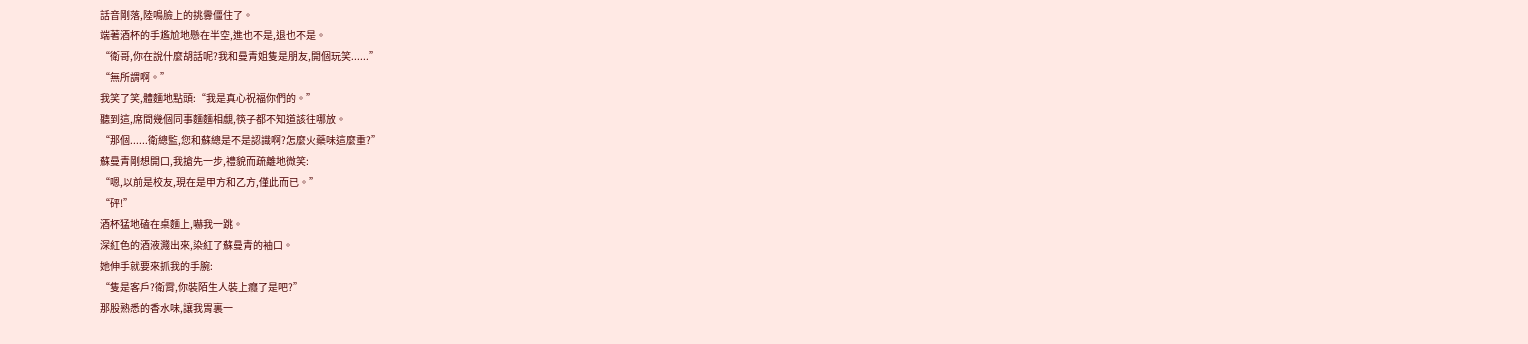話音剛落,陸鳴臉上的挑釁僵住了。
端著酒杯的手尷尬地懸在半空,進也不是,退也不是。
“衛哥,你在說什麼胡話呢?我和曼青姐隻是朋友,開個玩笑......”
“無所謂啊。”
我笑了笑,體麵地點頭:“我是真心祝福你們的。”
聽到這,席間幾個同事麵麵相覷,筷子都不知道該往哪放。
“那個......衛總監,您和蘇總是不是認識啊?怎麼火藥味這麼重?”
蘇曼青剛想開口,我搶先一步,禮貌而疏離地微笑:
“嗯,以前是校友,現在是甲方和乙方,僅此而已。”
“砰!”
酒杯猛地磕在桌麵上,嚇我一跳。
深紅色的酒液濺出來,染紅了蘇曼青的袖口。
她伸手就要來抓我的手腕:
“隻是客戶?衛霄,你裝陌生人裝上癮了是吧?”
那股熟悉的香水味,讓我胃裏一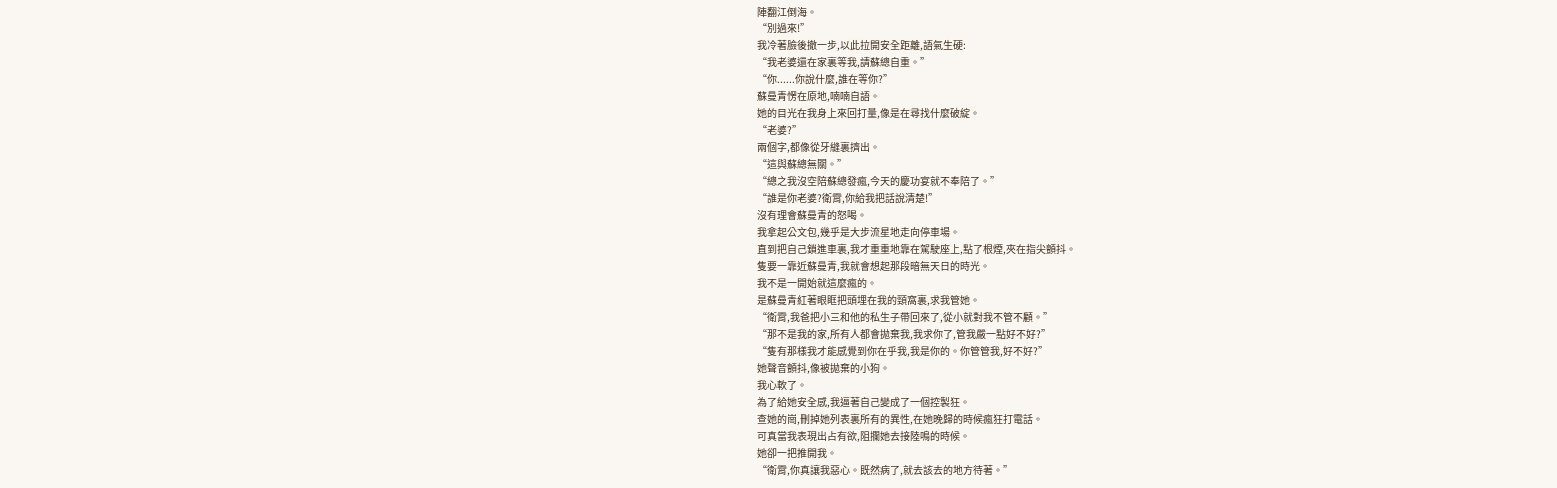陣翻江倒海。
“別過來!”
我冷著臉後撤一步,以此拉開安全距離,語氣生硬:
“我老婆還在家裏等我,請蘇總自重。”
“你......你說什麼,誰在等你?”
蘇曼青愣在原地,喃喃自語。
她的目光在我身上來回打量,像是在尋找什麼破綻。
“老婆?”
兩個字,都像從牙縫裏擠出。
“這與蘇總無關。”
“總之我沒空陪蘇總發瘋,今天的慶功宴就不奉陪了。”
“誰是你老婆?衛霄,你給我把話說清楚!”
沒有理會蘇曼青的怒喝。
我拿起公文包,幾乎是大步流星地走向停車場。
直到把自己鎖進車裏,我才重重地靠在駕駛座上,點了根煙,夾在指尖顫抖。
隻要一靠近蘇曼青,我就會想起那段暗無天日的時光。
我不是一開始就這麼瘋的。
是蘇曼青紅著眼眶把頭埋在我的頸窩裏,求我管她。
“衛霄,我爸把小三和他的私生子帶回來了,從小就對我不管不顧。”
“那不是我的家,所有人都會拋棄我,我求你了,管我嚴一點好不好?”
“隻有那樣我才能感覺到你在乎我,我是你的。你管管我,好不好?”
她聲音顫抖,像被拋棄的小狗。
我心軟了。
為了給她安全感,我逼著自己變成了一個控製狂。
查她的崗,刪掉她列表裏所有的異性,在她晚歸的時候瘋狂打電話。
可真當我表現出占有欲,阻攔她去接陸鳴的時候。
她卻一把推開我。
“衛霄,你真讓我惡心。既然病了,就去該去的地方待著。”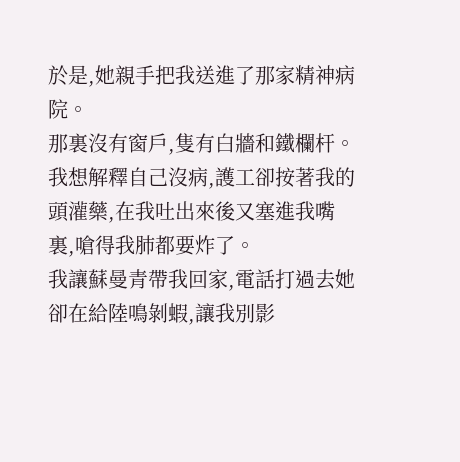於是,她親手把我送進了那家精神病院。
那裏沒有窗戶,隻有白牆和鐵欄杆。
我想解釋自己沒病,護工卻按著我的頭灌藥,在我吐出來後又塞進我嘴裏,嗆得我肺都要炸了。
我讓蘇曼青帶我回家,電話打過去她卻在給陸鳴剝蝦,讓我別影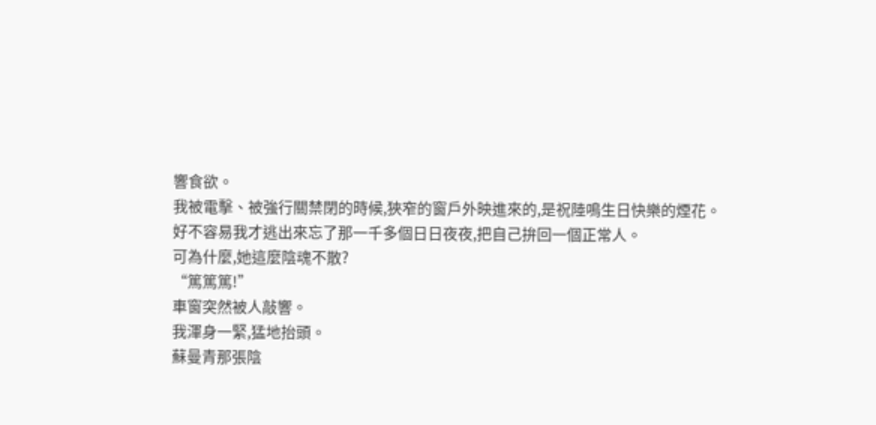響食欲。
我被電擊、被強行關禁閉的時候,狹窄的窗戶外映進來的,是祝陸鳴生日快樂的煙花。
好不容易我才逃出來忘了那一千多個日日夜夜,把自己拚回一個正常人。
可為什麼,她這麼陰魂不散?
“篤篤篤!”
車窗突然被人敲響。
我渾身一緊,猛地抬頭。
蘇曼青那張陰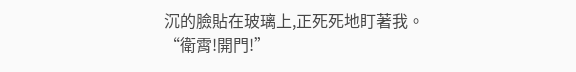沉的臉貼在玻璃上,正死死地盯著我。
“衛霄!開門!”